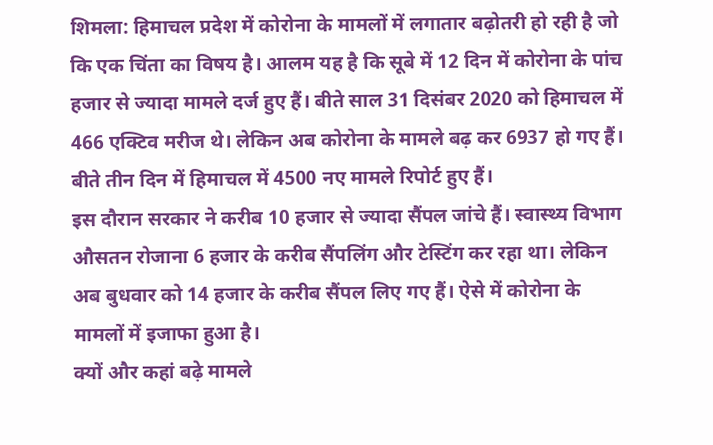शिमला: हिमाचल प्रदेश में कोरोना के मामलों में लगातार बढ़ोतरी हो रही है जो कि एक चिंता का विषय है। आलम यह है कि सूबे में 12 दिन में कोरोना के पांच हजार से ज्यादा मामले दर्ज हुए हैं। बीते साल 31 दिसंबर 2020 को हिमाचल में 466 एक्टिव मरीज थे। लेकिन अब कोरोना के मामले बढ़ कर 6937 हो गए हैं। बीते तीन दिन में हिमाचल में 4500 नए मामले रिपोर्ट हुए हैं।
इस दौरान सरकार ने करीब 10 हजार से ज्यादा सैंपल जांचे हैं। स्वास्थ्य विभाग औसतन रोजाना 6 हजार के करीब सैंपलिंग और टेस्टिंग कर रहा था। लेकिन अब बुधवार को 14 हजार के करीब सैंपल लिए गए हैं। ऐसे में कोरोना के मामलों में इजाफा हुआ है।
क्यों और कहां बढ़े मामले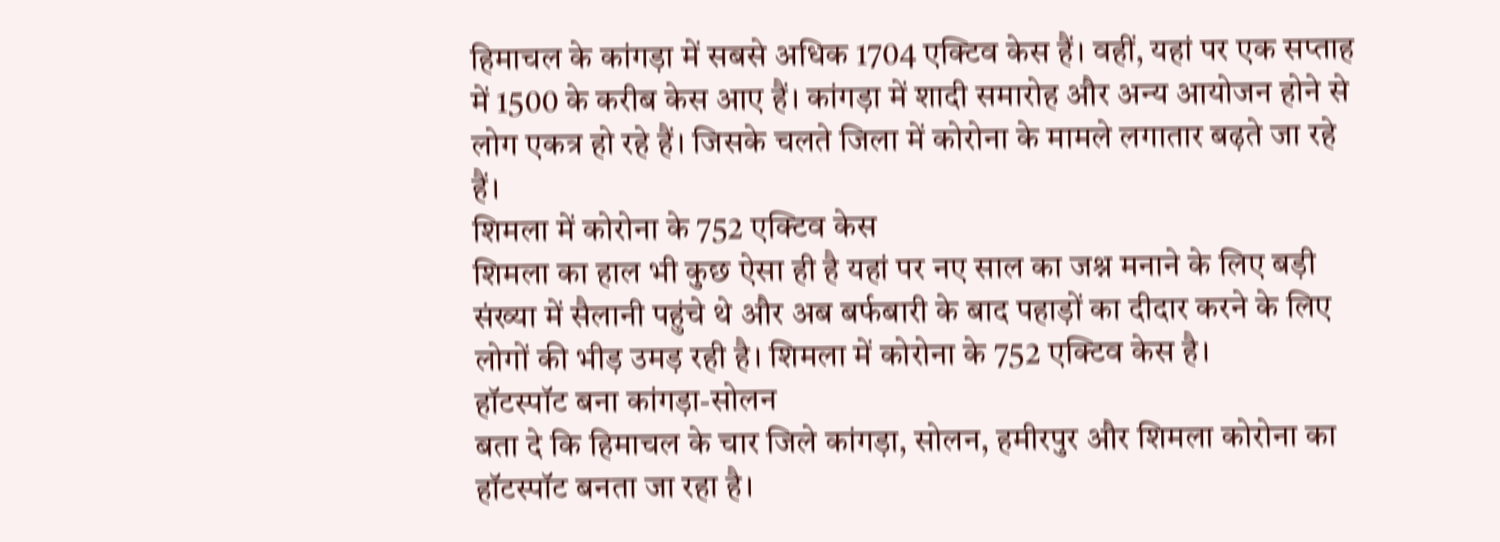हिमाचल के कांगड़ा में सबसे अधिक 1704 एक्टिव केस हैं। वहीं, यहां पर एक सप्ताह में 1500 के करीब केस आए हैं। कांगड़ा में शादी समारोह और अन्य आयोजन होने से लोग एकत्र हो रहे हैं। जिसके चलते जिला में कोरोना के मामले लगातार बढ़ते जा रहे हैं।
शिमला में कोरोना के 752 एक्टिव केस
शिमला का हाल भी कुछ ऐसा ही है यहां पर नए साल का जश्न मनाने के लिए बड़ी संख्या में सैलानी पहुंचे थे और अब बर्फबारी के बाद पहाड़ों का दीदार करने के लिए लोगों की भीड़ उमड़ रही है। शिमला में कोरोना के 752 एक्टिव केस है।
हॉटस्पॉट बना कांगड़ा-सोलन
बता दे कि हिमाचल के चार जिले कांगड़ा, सोलन, हमीरपुर और शिमला कोरोना का हॉटस्पॉट बनता जा रहा है।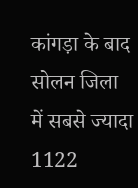कांगड़ा के बाद सोलन जिला में सबसे ज्यादा 1122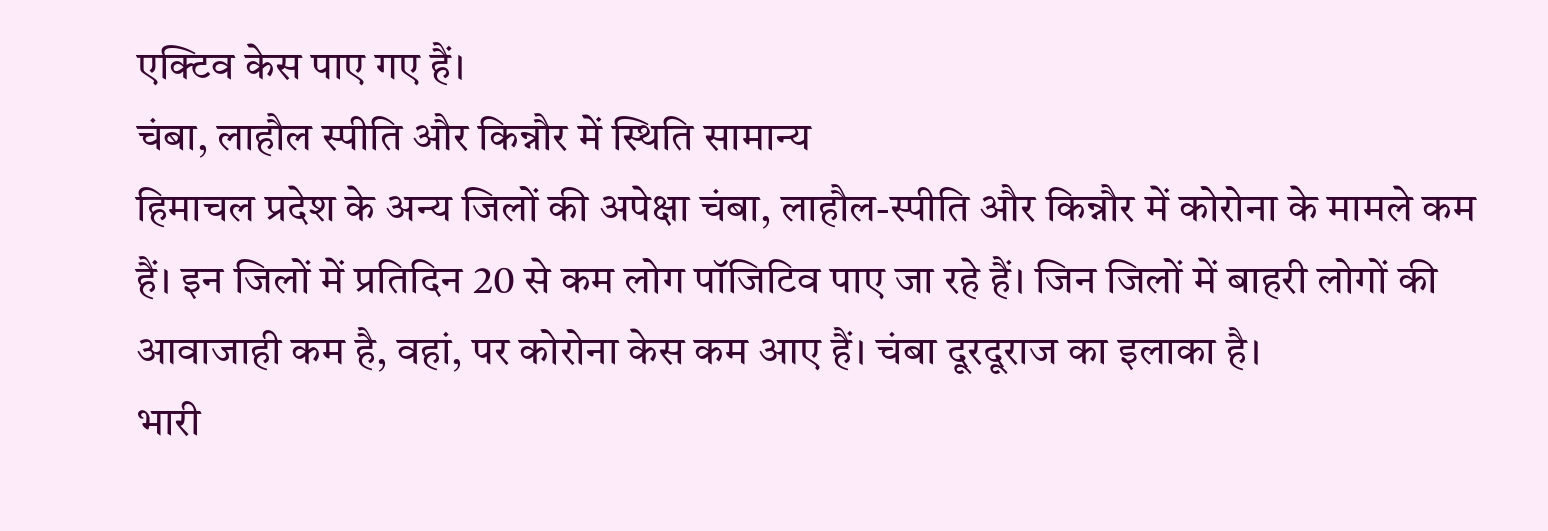एक्टिव केस पाए गए हैं।
चंबा, लाहौल स्पीति और किन्नौर में स्थिति सामान्य
हिमाचल प्रदेश के अन्य जिलों की अपेक्षा चंबा, लाहौल-स्पीति और किन्नौर में कोरोना के मामले कम हैं। इन जिलों में प्रतिदिन 20 से कम लोग पॉजिटिव पाए जा रहे हैं। जिन जिलों में बाहरी लोगों की आवाजाही कम है, वहां, पर कोरोना केस कम आए हैं। चंबा दूरदूराज का इलाका है।
भारी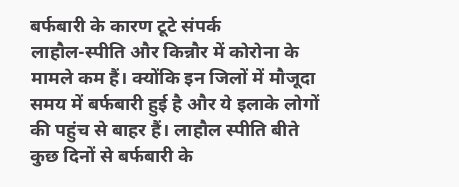बर्फबारी के कारण टूटे संपर्क
लाहौल-स्पीति और किन्नौर में कोरोना के मामले कम हैं। क्योंकि इन जिलों में मौजूदा समय में बर्फबारी हुई है और ये इलाके लोगों की पहुंच से बाहर हैं। लाहौल स्पीति बीते कुछ दिनों से बर्फबारी के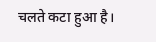चलते कटा हुआ है।